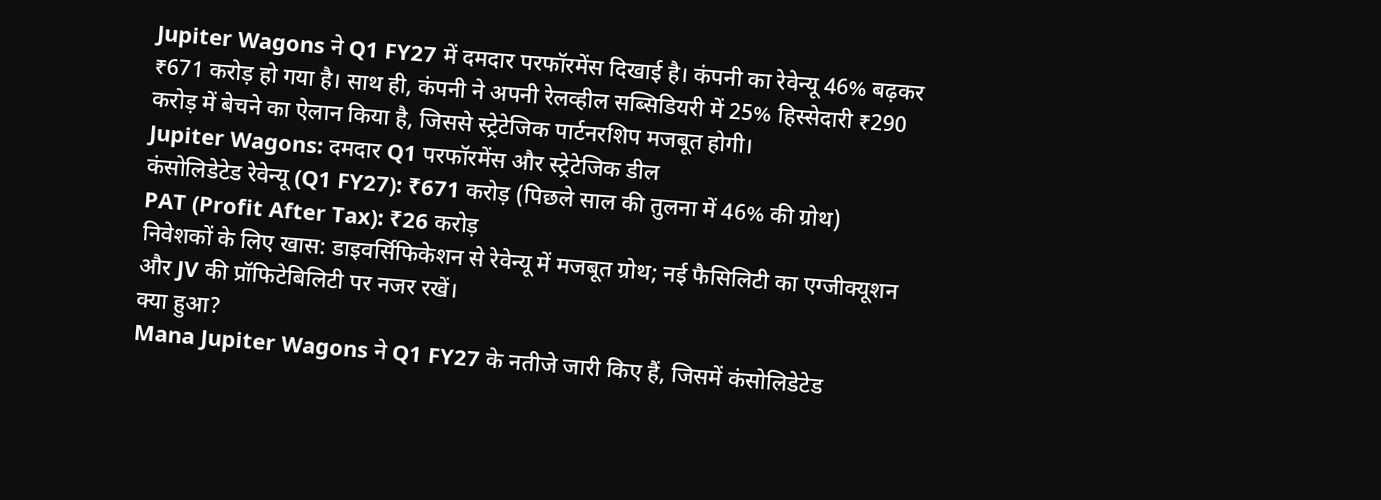Jupiter Wagons ने Q1 FY27 में दमदार परफॉरमेंस दिखाई है। कंपनी का रेवेन्यू 46% बढ़कर ₹671 करोड़ हो गया है। साथ ही, कंपनी ने अपनी रेलव्हील सब्सिडियरी में 25% हिस्सेदारी ₹290 करोड़ में बेचने का ऐलान किया है, जिससे स्ट्रेटेजिक पार्टनरशिप मजबूत होगी।
Jupiter Wagons: दमदार Q1 परफॉरमेंस और स्ट्रेटेजिक डील
कंसोलिडेटेड रेवेन्यू (Q1 FY27): ₹671 करोड़ (पिछले साल की तुलना में 46% की ग्रोथ)
PAT (Profit After Tax): ₹26 करोड़
निवेशकों के लिए खास: डाइवर्सिफिकेशन से रेवेन्यू में मजबूत ग्रोथ; नई फैसिलिटी का एग्जीक्यूशन और JV की प्रॉफिटेबिलिटी पर नजर रखें।
क्या हुआ?
Mana Jupiter Wagons ने Q1 FY27 के नतीजे जारी किए हैं, जिसमें कंसोलिडेटेड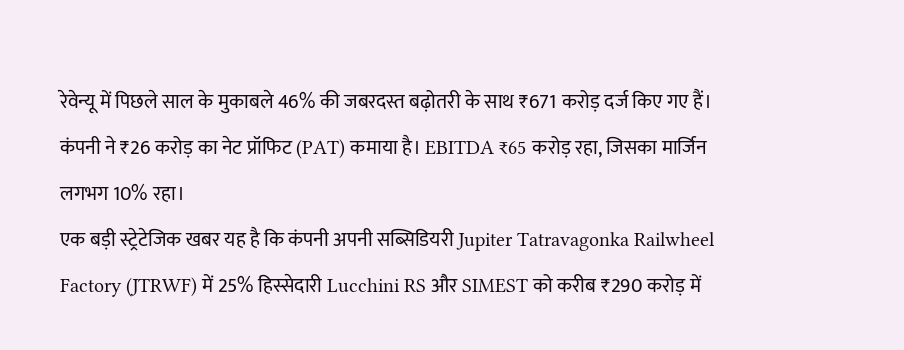रेवेन्यू में पिछले साल के मुकाबले 46% की जबरदस्त बढ़ोतरी के साथ ₹671 करोड़ दर्ज किए गए हैं। कंपनी ने ₹26 करोड़ का नेट प्रॉफिट (PAT) कमाया है। EBITDA ₹65 करोड़ रहा, जिसका मार्जिन लगभग 10% रहा।
एक बड़ी स्ट्रेटेजिक खबर यह है कि कंपनी अपनी सब्सिडियरी Jupiter Tatravagonka Railwheel Factory (JTRWF) में 25% हिस्सेदारी Lucchini RS और SIMEST को करीब ₹290 करोड़ में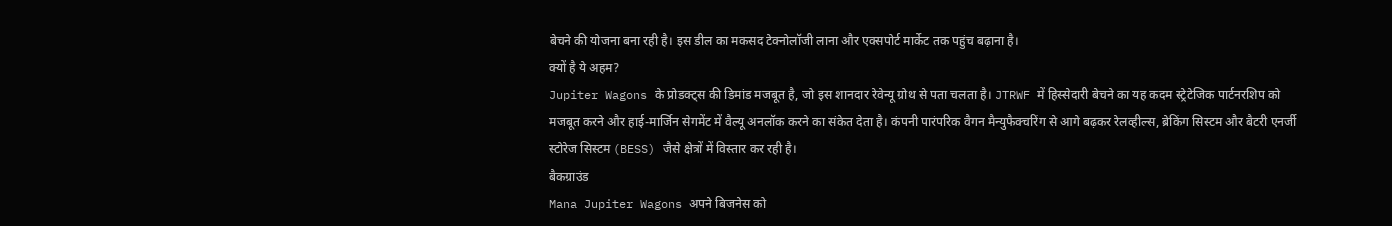बेचने की योजना बना रही है। इस डील का मकसद टेक्नोलॉजी लाना और एक्सपोर्ट मार्केट तक पहुंच बढ़ाना है।
क्यों है ये अहम?
Jupiter Wagons के प्रोडक्ट्स की डिमांड मजबूत है, जो इस शानदार रेवेन्यू ग्रोथ से पता चलता है। JTRWF में हिस्सेदारी बेचने का यह कदम स्ट्रेटेजिक पार्टनरशिप को मजबूत करने और हाई-मार्जिन सेगमेंट में वैल्यू अनलॉक करने का संकेत देता है। कंपनी पारंपरिक वैगन मैन्युफैक्चरिंग से आगे बढ़कर रेलव्हील्स, ब्रेकिंग सिस्टम और बैटरी एनर्जी स्टोरेज सिस्टम (BESS) जैसे क्षेत्रों में विस्तार कर रही है।
बैकग्राउंड
Mana Jupiter Wagons अपने बिजनेस को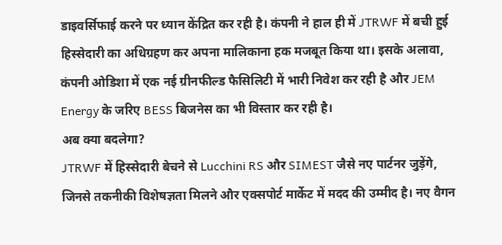डाइवर्सिफाई करने पर ध्यान केंद्रित कर रही है। कंपनी ने हाल ही में JTRWF में बची हुई हिस्सेदारी का अधिग्रहण कर अपना मालिकाना हक मजबूत किया था। इसके अलावा, कंपनी ओडिशा में एक नई ग्रीनफील्ड फैसिलिटी में भारी निवेश कर रही है और JEM Energy के जरिए BESS बिजनेस का भी विस्तार कर रही है।
अब क्या बदलेगा?
JTRWF में हिस्सेदारी बेचने से Lucchini RS और SIMEST जैसे नए पार्टनर जुड़ेंगे, जिनसे तकनीकी विशेषज्ञता मिलने और एक्सपोर्ट मार्केट में मदद की उम्मीद है। नए वैगन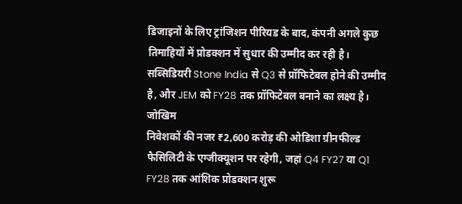डिजाइनों के लिए ट्रांजिशन पीरियड के बाद, कंपनी अगले कुछ तिमाहियों में प्रोडक्शन में सुधार की उम्मीद कर रही है। सब्सिडियरी Stone India से Q3 से प्रॉफिटेबल होने की उम्मीद है, और JEM को FY28 तक प्रॉफिटेबल बनाने का लक्ष्य है।
जोखिम
निवेशकों की नजर ₹2,600 करोड़ की ओडिशा ग्रीनफील्ड फैसिलिटी के एग्जीक्यूशन पर रहेगी, जहां Q4 FY27 या Q1 FY28 तक आंशिक प्रोडक्शन शुरू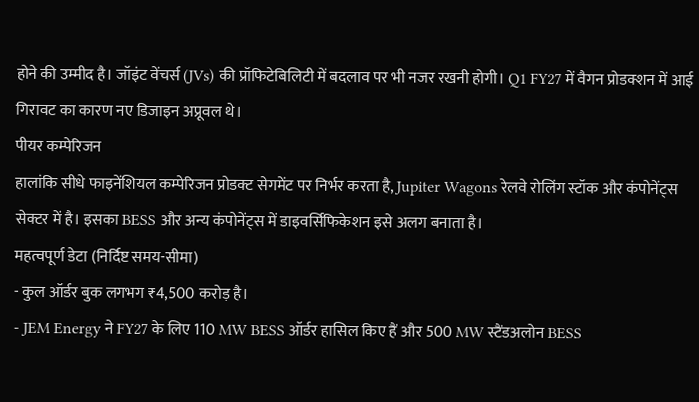होने की उम्मीद है। जॉइंट वेंचर्स (JVs) की प्रॉफिटेबिलिटी में बदलाव पर भी नजर रखनी होगी। Q1 FY27 में वैगन प्रोडक्शन में आई गिरावट का कारण नए डिजाइन अप्रूवल थे।
पीयर कम्पेरिजन
हालांकि सीधे फाइनेंशियल कम्पेरिजन प्रोडक्ट सेगमेंट पर निर्भर करता है, Jupiter Wagons रेलवे रोलिंग स्टॉक और कंपोनेंट्स सेक्टर में है। इसका BESS और अन्य कंपोनेंट्स में डाइवर्सिफिकेशन इसे अलग बनाता है।
महत्वपूर्ण डेटा (निर्दिष्ट समय-सीमा)
- कुल ऑर्डर बुक लगभग ₹4,500 करोड़ है।
- JEM Energy ने FY27 के लिए 110 MW BESS ऑर्डर हासिल किए हैं और 500 MW स्टैंडअलोन BESS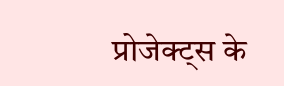प्रोजेक्ट्स के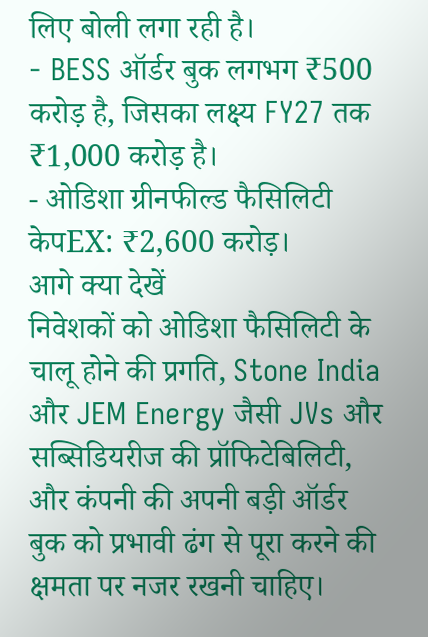लिए बोली लगा रही है।
- BESS ऑर्डर बुक लगभग ₹500 करोड़ है, जिसका लक्ष्य FY27 तक ₹1,000 करोड़ है।
- ओडिशा ग्रीनफील्ड फैसिलिटी केपEX: ₹2,600 करोड़।
आगे क्या देखें
निवेशकों को ओडिशा फैसिलिटी के चालू होने की प्रगति, Stone India और JEM Energy जैसी JVs और सब्सिडियरीज की प्रॉफिटेबिलिटी, और कंपनी की अपनी बड़ी ऑर्डर बुक को प्रभावी ढंग से पूरा करने की क्षमता पर नजर रखनी चाहिए।